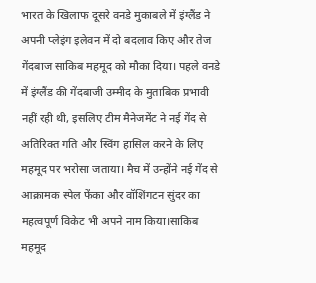भारत के खिलाफ दूसरे वनडे मुकाबले में इंग्लैंड ने अपनी प्लेइंग इलेवन में दो बदलाव किए और तेज गेंदबाज साकिब महमूद को मौका दिया। पहले वनडे में इंग्लैंड की गेंदबाजी उम्मीद के मुताबिक प्रभावी नहीं रही थी, इसलिए टीम मैनेजमेंट ने नई गेंद से अतिरिक्त गति और स्विंग हासिल करने के लिए महमूद पर भरोसा जताया। मैच में उन्होंने नई गेंद से आक्रामक स्पेल फेंका और वॉशिंगटन सुंदर का महत्वपूर्ण विकेट भी अपने नाम किया।साकिब महमूद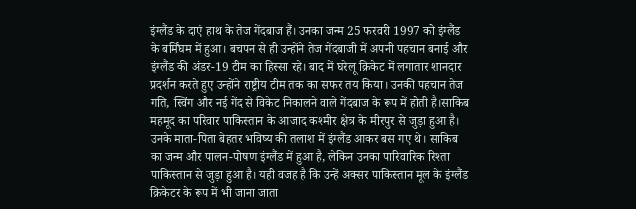इंग्लैंड के दाएं हाथ के तेज गेंदबाज हैं। उनका जन्म 25 फरवरी 1997 को इंग्लैंड के बर्मिंघम में हुआ। बचपन से ही उन्होंने तेज गेंदबाजी में अपनी पहचान बनाई और इंग्लैंड की अंडर-19 टीम का हिस्सा रहे। बाद में घरेलू क्रिकेट में लगातार शानदार प्रदर्शन करते हुए उन्होंने राष्ट्रीय टीम तक का सफर तय किया। उनकी पहचान तेज गति, स्विंग और नई गेंद से विकेट निकालने वाले गेंदबाज के रूप में होती है।साकिब महमूद का परिवार पाकिस्तान के आजाद कश्मीर क्षेत्र के मीरपुर से जुड़ा हुआ है। उनके माता-पिता बेहतर भविष्य की तलाश में इंग्लैंड आकर बस गए थे। साकिब का जन्म और पालन-पोषण इंग्लैंड में हुआ है, लेकिन उनका पारिवारिक रिश्ता पाकिस्तान से जुड़ा हुआ है। यही वजह है कि उन्हें अक्सर पाकिस्तान मूल के इंग्लैंड क्रिकेटर के रूप में भी जाना जाता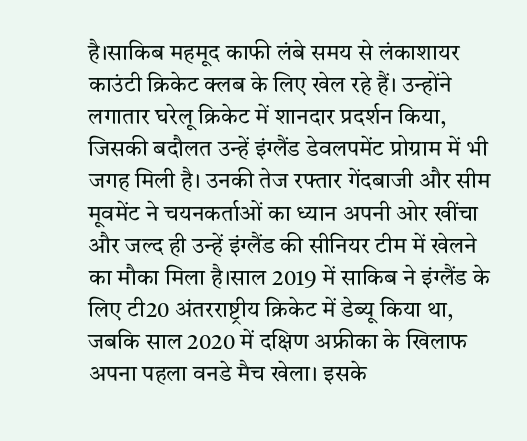है।साकिब महमूद काफी लंबे समय से लंकाशायर काउंटी क्रिकेट क्लब के लिए खेल रहे हैं। उन्होंने लगातार घरेलू क्रिकेट में शानदार प्रदर्शन किया, जिसकी बदौलत उन्हें इंग्लैंड डेवलपमेंट प्रोग्राम में भी जगह मिली है। उनकी तेज रफ्तार गेंदबाजी और सीम मूवमेंट ने चयनकर्ताओं का ध्यान अपनी ओर खींचा और जल्द ही उन्हें इंग्लैंड की सीनियर टीम में खेलने का मौका मिला है।साल 2019 में साकिब ने इंग्लैंड के लिए टी20 अंतरराष्ट्रीय क्रिकेट में डेब्यू किया था, जबकि साल 2020 में दक्षिण अफ्रीका के खिलाफ अपना पहला वनडे मैच खेला। इसके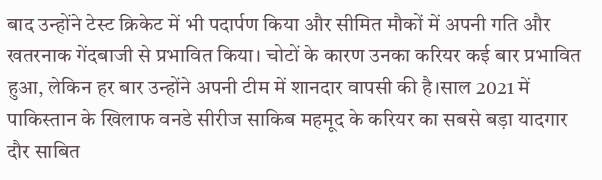बाद उन्होंने टेस्ट क्रिकेट में भी पदार्पण किया और सीमित मौकों में अपनी गति और खतरनाक गेंदबाजी से प्रभावित किया। चोटों के कारण उनका करियर कई बार प्रभावित हुआ, लेकिन हर बार उन्होंने अपनी टीम में शानदार वापसी की है।साल 2021 में पाकिस्तान के खिलाफ वनडे सीरीज साकिब महमूद के करियर का सबसे बड़ा यादगार दौर साबित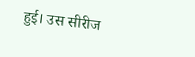हुई। उस सीरीज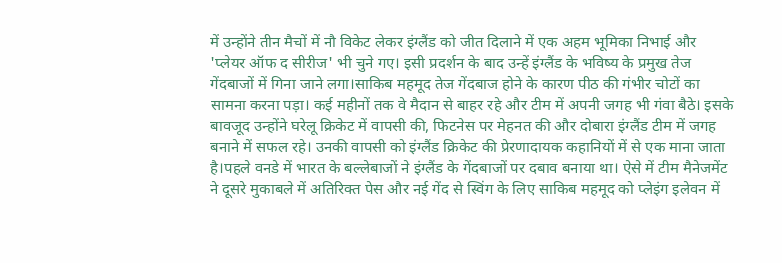में उन्होंने तीन मैचों में नौ विकेट लेकर इंग्लैंड को जीत दिलाने में एक अहम भूमिका निभाई और 'प्लेयर ऑफ द सीरीज' भी चुने गए। इसी प्रदर्शन के बाद उन्हें इंग्लैंड के भविष्य के प्रमुख तेज गेंदबाजों में गिना जाने लगा।साकिब महमूद तेज गेंदबाज होने के कारण पीठ की गंभीर चोटों का सामना करना पड़ा। कई महीनों तक वे मैदान से बाहर रहे और टीम में अपनी जगह भी गंवा बैठे। इसके बावजूद उन्होंने घरेलू क्रिकेट में वापसी की, फिटनेस पर मेहनत की और दोबारा इंग्लैंड टीम में जगह बनाने में सफल रहे। उनकी वापसी को इंग्लैंड क्रिकेट की प्रेरणादायक कहानियों में से एक माना जाता है।पहले वनडे में भारत के बल्लेबाजों ने इंग्लैंड के गेंदबाजों पर दबाव बनाया था। ऐसे में टीम मैनेजमेंट ने दूसरे मुकाबले में अतिरिक्त पेस और नई गेंद से स्विंग के लिए साकिब महमूद को प्लेइंग इलेवन में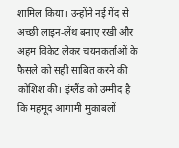शामिल किया। उन्होंने नई गेंद से अच्छी लाइन-लेंथ बनाए रखी और अहम विकेट लेकर चयनकर्ताओं के फैसले को सही साबित करने की कोशिश की। इंग्लैंड को उम्मीद है कि महमूद आगामी मुकाबलों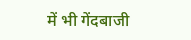में भी गेंदबाजी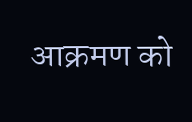आक्रमण को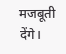मजबूती देंगे।